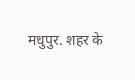मधुपुर. शहर के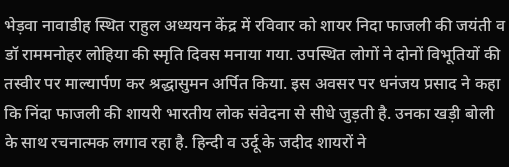भेड़वा नावाडीह स्थित राहुल अध्ययन केंद्र में रविवार को शायर निदा फाजली की जयंती व डॉ राममनोहर लोहिया की स्मृति दिवस मनाया गया. उपस्थित लोगों ने दोनों विभूतियों की तस्वीर पर माल्यार्पण कर श्रद्धासुमन अर्पित किया. इस अवसर पर धनंजय प्रसाद ने कहा कि निंदा फाजली की शायरी भारतीय लोक संवेदना से सीधे जुड़ती है. उनका खड़ी बोली के साथ रचनात्मक लगाव रहा है. हिन्दी व उर्दू के जदीद शायरों ने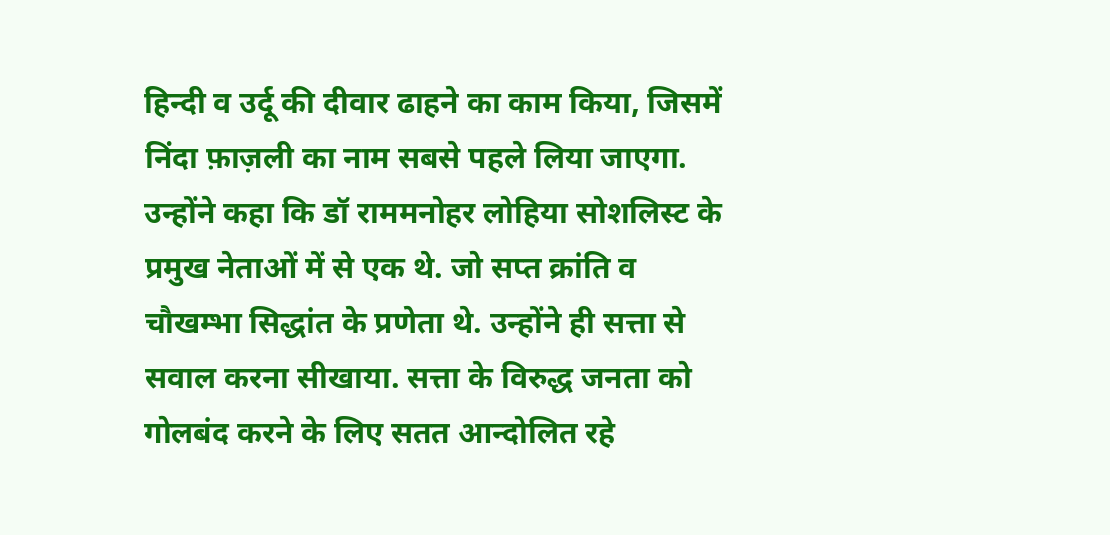हिन्दी व उर्दू की दीवार ढाहने का काम किया, जिसमें निंदा फ़ाज़ली का नाम सबसे पहले लिया जाएगा. उन्होंने कहा कि डॉ राममनोहर लोहिया सोशलिस्ट के प्रमुख नेताओं में से एक थे. जो सप्त क्रांति व चौखम्भा सिद्धांत के प्रणेता थे. उन्होंने ही सत्ता से सवाल करना सीखाया. सत्ता के विरुद्ध जनता को गोलबंद करने के लिए सतत आन्दोलित रहे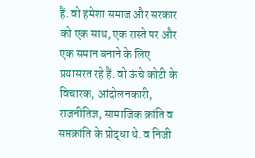हैं. वो हमेशा समाज और सरकार को एक साथ, एक रास्ते पर और एक समान बनाने के लिए प्रयासरत रहे हैं. वो ऊंचे कोटी के विचारक, आंदोलनकारी, राजनीतिज्ञ, सामाजिक क्रांति व सप्तक्रांति के प्रोद्धा थे. व निजी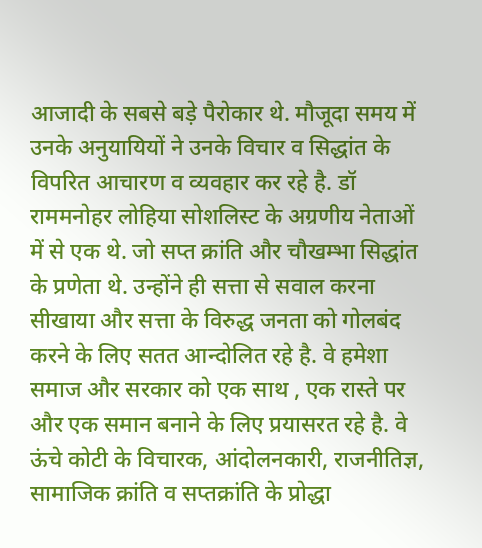आजादी के सबसे बड़े पैरोकार थे. मौजूदा समय में उनके अनुयायियों ने उनके विचार व सिद्धांत के विपरित आचारण व व्यवहार कर रहे है. डॉ राममनोहर लोहिया सोशलिस्ट के अग्रणीय नेताओं में से एक थे. जो सप्त क्रांति और चौखम्भा सिद्धांत के प्रणेता थे. उन्होंने ही सत्ता से सवाल करना सीखाया और सत्ता के विरुद्ध जनता को गोलबंद करने के लिए सतत आन्दोलित रहे है. वे हमेशा समाज और सरकार को एक साथ , एक रास्ते पर और एक समान बनाने के लिए प्रयासरत रहे है. वे ऊंचे कोटी के विचारक, आंदोलनकारी, राजनीतिज्ञ, सामाजिक क्रांति व सप्तक्रांति के प्रोद्धा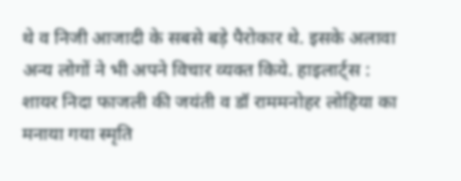थे व निजी आजादी के सबसे बड़े पैरोकार थे. इसके अलावा अन्य लोगों ने भी अपने विचार व्यक्त किये. हाइलार्ट्स : शायर निदा फाजली की जयंती व डॉ राममनोहर लोहिया का मनाया गया स्मृति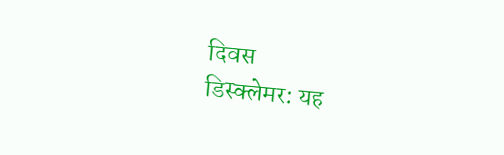दिवस
डिस्क्लेमर: यह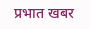प्रभात खबर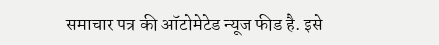समाचार पत्र की ऑटोमेटेड न्यूज फीड है. इसे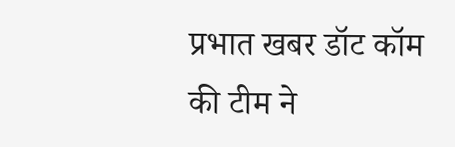प्रभात खबर डॉट कॉम की टीम ने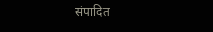संपादित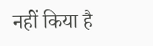नहीं किया है